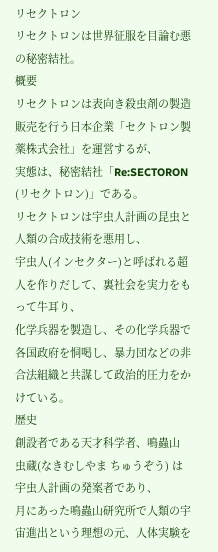リセクトロン
リセクトロンは世界征服を目論む悪の秘密結社。
概要
リセクトロンは表向き殺虫剤の製造販売を行う日本企業「セクトロン製薬株式会社」を運営するが、
実態は、秘密結社「Re:SECTORON (リセクトロン)」である。
リセクトロンは宇虫人計画の昆虫と人類の合成技術を悪用し、
宇虫人(インセクター)と呼ばれる超人を作りだして、裏社会を実力をもって牛耳り、
化学兵器を製造し、その化学兵器で各国政府を恫喝し、暴力団などの非合法組織と共謀して政治的圧力をかけている。
歴史
創設者である天才科学者、鳴蟲山 虫蔵(なきむしやま ちゅうぞう) は宇虫人計画の発案者であり、
月にあった鳴蟲山研究所で人類の宇宙進出という理想の元、人体実験を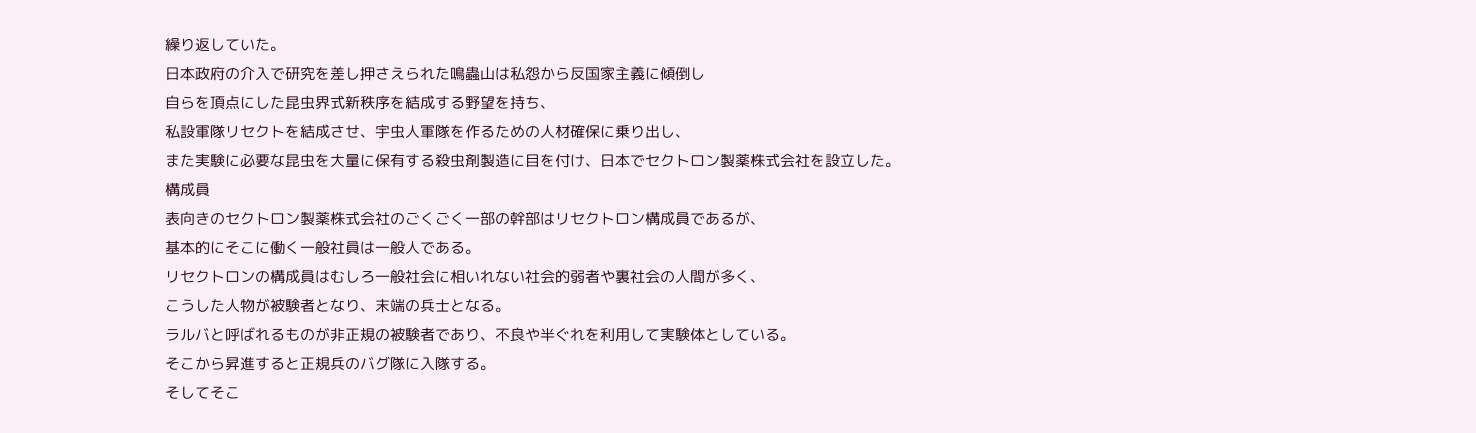繰り返していた。
日本政府の介入で研究を差し押さえられた鳴蟲山は私怨から反国家主義に傾倒し
自らを頂点にした昆虫界式新秩序を結成する野望を持ち、
私設軍隊リセクトを結成させ、宇虫人軍隊を作るための人材確保に乗り出し、
また実験に必要な昆虫を大量に保有する殺虫剤製造に目を付け、日本でセクトロン製薬株式会社を設立した。
構成員
表向きのセクトロン製薬株式会社のごくごく一部の幹部はリセクトロン構成員であるが、
基本的にそこに働く一般社員は一般人である。
リセクトロンの構成員はむしろ一般社会に相いれない社会的弱者や裏社会の人間が多く、
こうした人物が被験者となり、末端の兵士となる。
ラルバと呼ばれるものが非正規の被験者であり、不良や半ぐれを利用して実験体としている。
そこから昇進すると正規兵のバグ隊に入隊する。
そしてそこ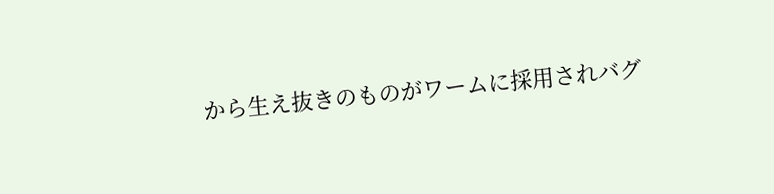から生え抜きのものがワームに採用されバグ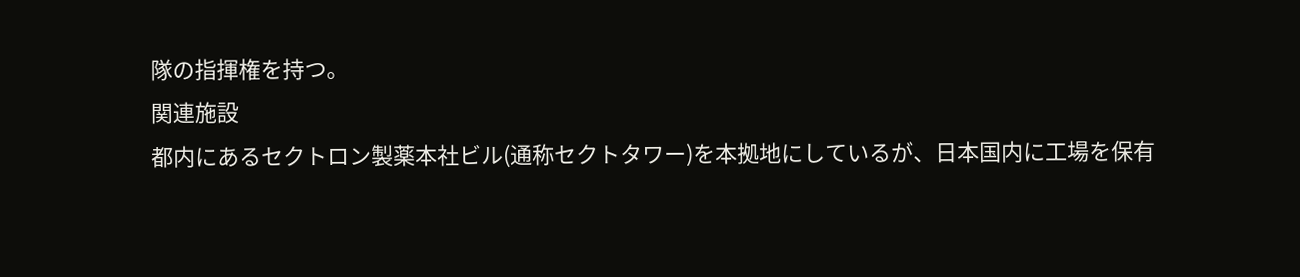隊の指揮権を持つ。
関連施設
都内にあるセクトロン製薬本社ビル(通称セクトタワー)を本拠地にしているが、日本国内に工場を保有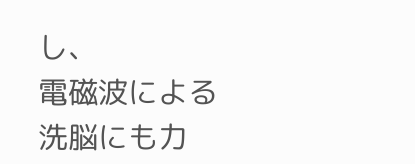し、
電磁波による洗脳にも力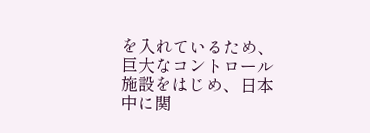を入れているため、 巨大なコントロール施設をはじめ、日本中に関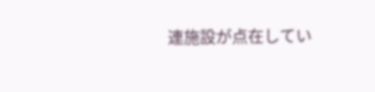連施設が点在してい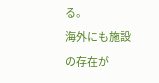る。
海外にも施設の存在が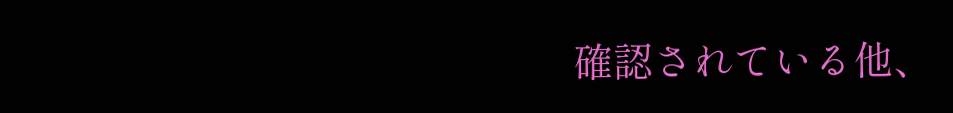確認されている他、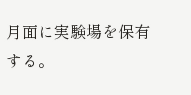月面に実験場を保有する。